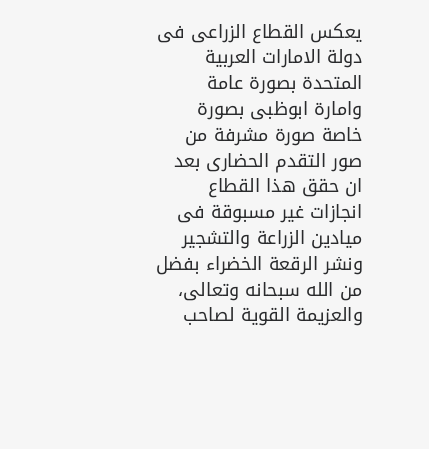يعكس القطاع الزراعى فى دولة الامارات العربية المتحدة بصورة عامة وامارة ابوظبى بصورة خاصة صورة مشرفة من صور التقدم الحضارى بعد ان حقق هذا القطاع انجازات غير مسبوقة فى ميادين الزراعة والتشجير ونشر الرقعة الخضراء بفضل من الله سبحانه وتعالى، والعزيمة القوية لصاحب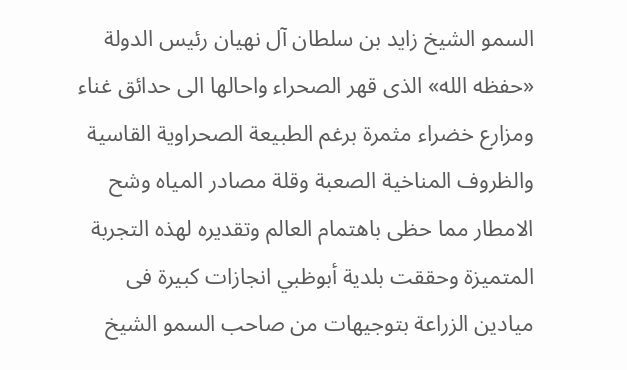السمو الشيخ زايد بن سلطان آل نهيان رئيس الدولة «حفظه الله» الذى قهر الصحراء واحالها الى حدائق غناء ومزارع خضراء مثمرة برغم الطبيعة الصحراوية القاسية والظروف المناخية الصعبة وقلة مصادر المياه وشح الامطار مما حظى باهتمام العالم وتقديره لهذه التجربة المتميزة وحققت بلدية أبوظبي انجازات كبيرة فى ميادين الزراعة بتوجيهات من صاحب السمو الشيخ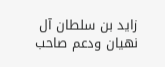زايد بن سلطان آل نهيان ودعم صاحب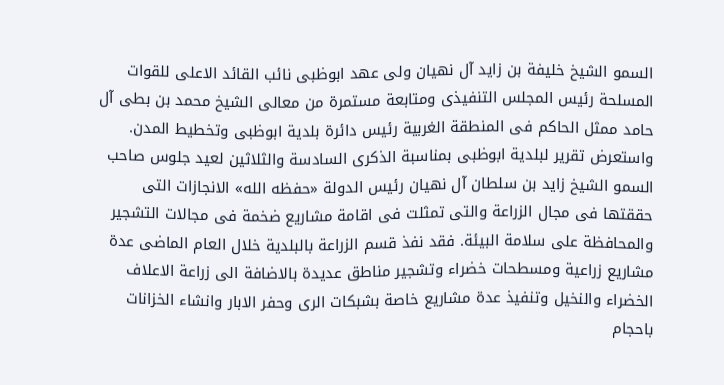السمو الشيخ خليفة بن زايد آل نهيان ولى عهد ابوظبى نائب القائد الاعلى للقوات المسلحة رئيس المجلس التنفيذى ومتابعة مستمرة من معالى الشيخ محمد بن بطى آل حامد ممثل الحاكم فى المنطقة الغربية رئيس دائرة بلدية ابوظبى وتخطيط المدن. واستعرض تقرير لبلدية ابوظبى بمناسبة الذكرى السادسة والثلاثين لعيد جلوس صاحب السمو الشيخ زايد بن سلطان آل نهيان رئيس الدولة «حفظه الله» الانجازات التى حققتها فى مجال الزراعة والتى تمثلت فى اقامة مشاريع ضخمة فى مجالات التشجير والمحافظة على سلامة البيئة. فقد نفذ قسم الزراعة بالبلدية خلال العام الماضى عدة مشاريع زراعية ومسطحات خضراء وتشجير مناطق عديدة بالاضافة الى زراعة الاعلاف الخضراء والنخيل وتنفيذ عدة مشاريع خاصة بشبكات الرى وحفر الابار وانشاء الخزانات باحجام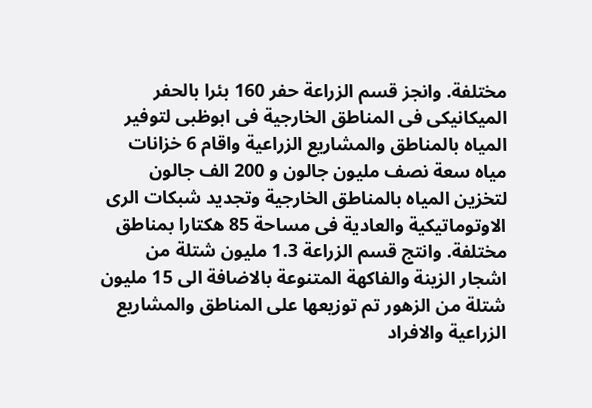مختلفة. وانجز قسم الزراعة حفر 160 بئرا بالحفر الميكانيكى فى المناطق الخارجية فى ابوظبى لتوفير المياه بالمناطق والمشاريع الزراعية واقام 6 خزانات مياه سعة نصف مليون جالون و 200 الف جالون لتخزين المياه بالمناطق الخارجية وتجديد شبكات الرى الاوتوماتيكية والعادية فى مساحة 85 هكتارا بمناطق مختلفة. وانتج قسم الزراعة 1.3 مليون شتلة من اشجار الزينة والفاكهة المتنوعة بالاضافة الى 15 مليون شتلة من الزهور تم توزيعها على المناطق والمشاريع الزراعية والافراد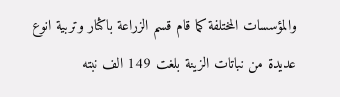والمؤسسات المختلفة كما قام قسم الزراعة باكثار وتربية انوع عديدة من نباتات الزينة بلغت 149 الف نبته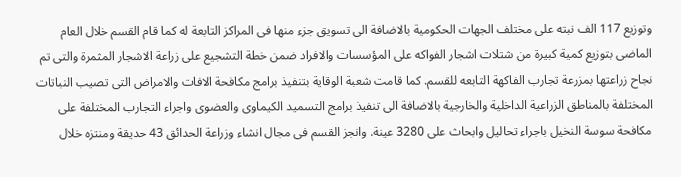وتوزيع 117 الف نبته على مختلف الجهات الحكومية بالاضافة الى تسويق جزء منها فى المراكز التابعة له كما قام القسم خلال العام الماضى بتوزيع كمية كبيرة من شتلات اشجار الفواكه على المؤسسات والافراد ضمن خطة التشجيع على زراعة الاشجار المثمرة والتى تم نجاح زراعتها بمزرعة تجارب الفاكهة التابعه للقسم. كما قامت شعبة الوقاية بتنفيذ برامج مكافحة الافات والامراض التى تصيب النباتات المختلفة بالمناطق الزراعية الداخلية والخارجية بالاضافة الى تنفيذ برامج التسميد الكيماوى والعضوى واجراء التجارب المختلفة على مكافحة سوسة النخيل باجراء تحاليل وابحاث على 3280 عينة. وانجز القسم فى مجال انشاء وزراعة الحدائق 43 حديقة ومنتزه خلال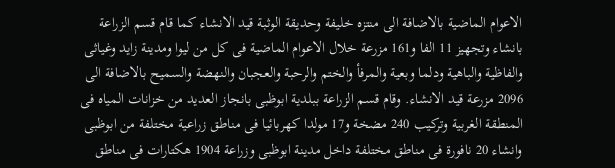الاعوام الماضية بالاضافة الى منتزه خليفة وحديقة الوثبة قيد الانشاء كما قام قسم الزراعة بانشاء وتجهيز 11 الفا و161 مزرعة خلال الاعوام الماضية فى كل من ليوا ومدينة زايد وغياثى والفاظية والباهية ودلما وبعية والمرفأ والختم والرحبة والعجبان والنهضة والسميح بالاضافة الى 2096 مزرعة قيد الانشاء. وقام قسم الزراعة ببلدية ابوظبى بانجاز العديد من خزانات المياه فى المنطقة الغربية وتركيب 240 مضخة و17 مولدا كهربائيا فى مناطق زراعية مختلفة من ابوظبى وانشاء 20 نافورة فى مناطق مختلفة داخل مدينة ابوظبى وزراعة 1904 هكتارات فى مناطق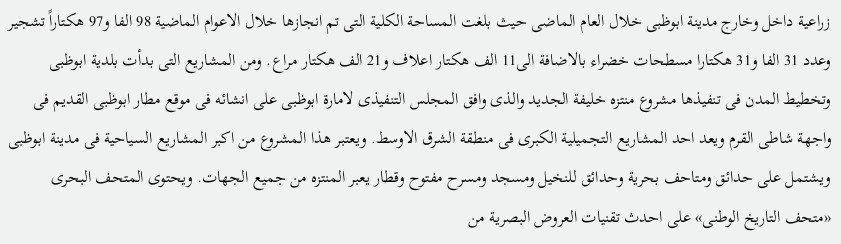زراعية داخل وخارج مدينة ابوظبى خلال العام الماضى حيث بلغت المساحة الكلية التى تم انجازها خلال الاعوام الماضية 98 الفا و97 هكتاراً تشجير وعدد 31 الفا و31 هكتارا مسطحات خضراء بالاضافة الى11 الف هكتار اعلاف و21 الف هكتار مراع. ومن المشاريع التى بدأت بلدية ابوظبى وتخطيط المدن فى تنفيذها مشروع منتزه خليفة الجديد والذى وافق المجلس التنفيذى لامارة ابوظبى على انشائه فى موقع مطار ابوظبى القديم فى واجهة شاطى القرم ويعد احد المشاريع التجميلية الكبرى فى منطقة الشرق الاوسط. ويعتبر هذا المشروع من اكبر المشاريع السياحية فى مدينة ابوظبى ويشتمل على حدائق ومتاحف بحرية وحدائق للنخيل ومسجد ومسرح مفتوح وقطار يعبر المنتزه من جميع الجهات. ويحتوى المتحف البحرى «متحف التاريخ الوطنى» على احدث تقنيات العروض البصرية من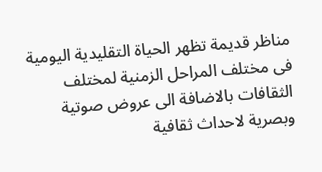مناظر قديمة تظهر الحياة التقليدية اليومية فى مختلف المراحل الزمنية لمختلف الثقافات بالاضافة الى عروض صوتية وبصرية لاحداث ثقافية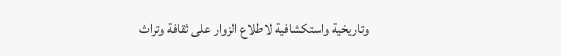وتاريخية واستكشافية لاطلاع الزوار على ثقافة وتراث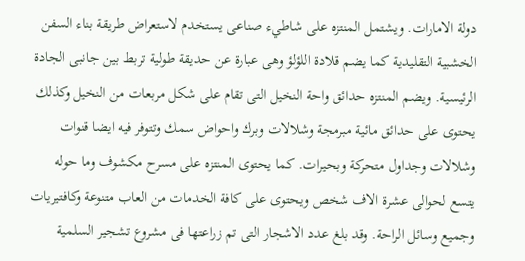دولة الامارات. ويشتمل المنتزه على شاطيء صناعى يستخدم لاستعراض طريقة بناء السفن الخشبية التقليدية كما يضم قلادة اللؤلؤ وهى عبارة عن حديقة طولية تربط بين جانبى الجادة الرئيسية. ويضم المنتزه حدائق واحة النخيل التى تقام على شكل مربعات من النخيل وكذلك يحتوى على حدائق مائية مبرمجة وشلالات وبرك واحواض سمك وتتوفر فيه ايضا قنوات وشلالات وجداول متحركة وبحيرات. كما يحتوى المنتزه على مسرح مكشوف وما حوله يتسع لحوالى عشرة الاف شخص ويحتوى على كافة الخدمات من العاب متنوعة وكافتيريات وجميع وسائل الراحة. وقد بلغ عدد الاشجار التى تم زراعتها فى مشروع تشجير السلمية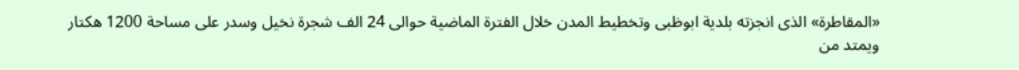«المقاطرة» الذى انجزته بلدية ابوظبى وتخطيط المدن خلال الفترة الماضية حوالى 24 الف شجرة نخيل وسدر على مساحة 1200 هكتار ويمتد من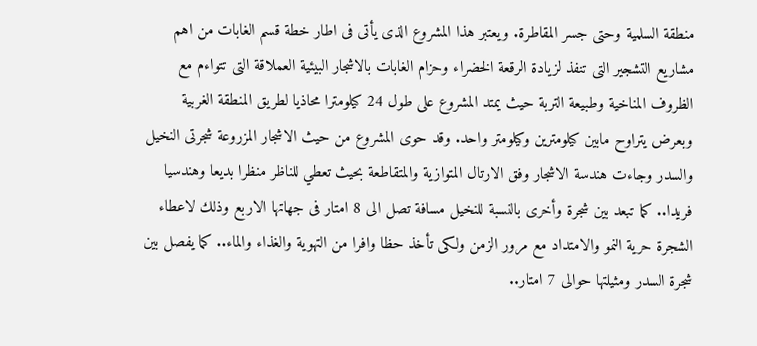منطقة السلمية وحتى جسر المقاطرة. ويعتبر هذا المشروع الذى يأتى فى اطار خطة قسم الغابات من اهم مشاريع التشجير التى تنفذ لزيادة الرقعة الخضراء وحزام الغابات بالاشجار البيئية العملاقة التى تتواءم مع الظروف المناخية وطبيعة التربة حيث يمتد المشروع على طول 24 كيلومترا محاذيا لطريق المنطقة الغربية وبعرض يتراوح مابين كيلومترين وكيلومتر واحد. وقد حوى المشروع من حيث الاشجار المزروعة شجرتى النخيل والسدر وجاءت هندسة الاشجار وفق الارتال المتوازية والمتقاطعة بحيث تعطي للناظر منظرا بديعا وهندسيا فريدا.. كما تبعد بين شجرة وأخرى بالنسبة للنخيل مسافة تصل الى 8 امتار فى جهاتها الاربع وذلك لاعطاء الشجرة حرية النمو والامتداد مع مرور الزمن ولكى تأخذ حظا وافرا من التهوية والغذاء والماء.. كما يفصل بين شجرة السدر ومثيلتها حوالى 7 امتار..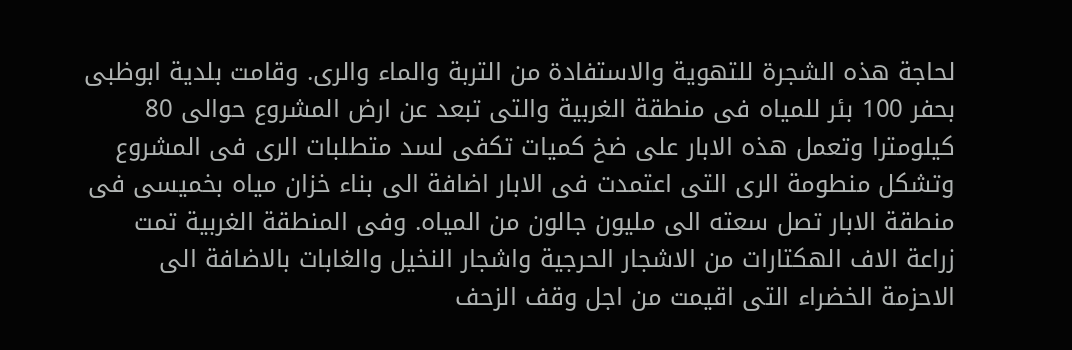لحاجة هذه الشجرة للتهوية والاستفادة من التربة والماء والرى. وقامت بلدية ابوظبى بحفر 100 بئر للمياه فى منطقة الغربية والتى تبعد عن ارض المشروع حوالى 80 كيلومترا وتعمل هذه الابار على ضخ كميات تكفى لسد متطلبات الرى فى المشروع وتشكل منطومة الرى التى اعتمدت فى الابار اضافة الى بناء خزان مياه بخميسى فى منطقة الابار تصل سعته الى مليون جالون من المياه. وفى المنطقة الغربية تمت زراعة الاف الهكتارات من الاشجار الحرجية واشجار النخيل والغابات بالاضافة الى الاحزمة الخضراء التى اقيمت من اجل وقف الزحف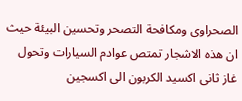الصحراوى ومكافحة التصحر وتحسين البيئة حيث ان هذه الاشجار تمتص عوادم السيارات وتحول غاز ثانى اكسيد الكربون الى اكسجين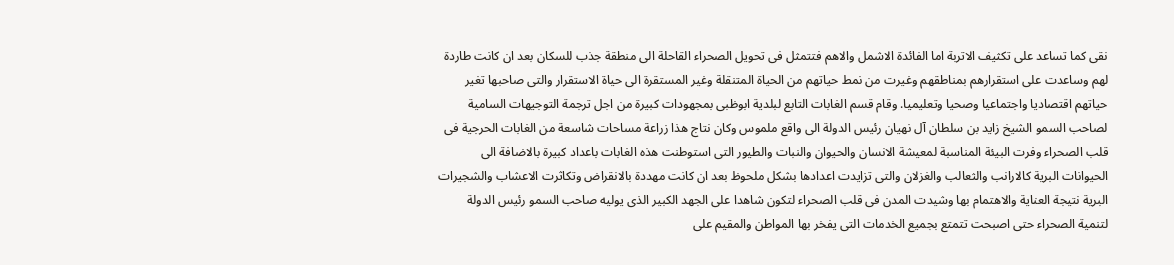نقى كما تساعد على تكثيف الاتربة اما الفائدة الاشمل والاهم فتتمثل فى تحويل الصحراء القاحلة الى منطقة جذب للسكان بعد ان كانت طاردة لهم وساعدت على استقرارهم بمناطقهم وغيرت من نمط حياتهم من الحياة المتنقلة وغير المستقرة الى حياة الاستقرار والتى صاحبها تغير حياتهم اقتصاديا واجتماعيا وصحيا وتعليميا. وقام قسم الغابات التابع لبلدية ابوظبى بمجهودات كبيرة من اجل ترجمة التوجيهات السامية لصاحب السمو الشيخ زايد بن سلطان آل نهيان رئيس الدولة الى واقع ملموس وكان نتاج هذا زراعة مساحات شاسعة من الغابات الحرجية فى قلب الصحراء وفرت البيئة المناسبة لمعيشة الانسان والحيوان والنبات والطيور التى استوطنت هذه الغابات باعداد كبيرة بالاضافة الى الحيوانات البرية كالارانب والثعالب والغزلان والتى تزايدت اعدادها بشكل ملحوظ بعد ان كانت مهددة بالانقراض وتكاثرت الاعشاب والشجيرات البرية نتيجة العناية والاهتمام بها وشيدت المدن فى قلب الصحراء لتكون شاهدا على الجهد الكبير الذى يوليه صاحب السمو رئيس الدولة لتنمية الصحراء حتى اصبحت تتمتع بجميع الخدمات التى يفخر بها المواطن والمقيم على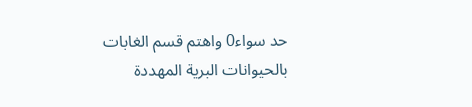حد سواء0 واهتم قسم الغابات بالحيوانات البرية المهددة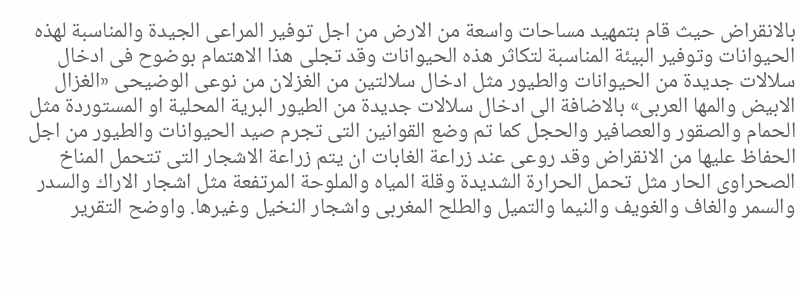بالانقراض حيث قام بتمهيد مساحات واسعة من الارض من اجل توفير المراعى الجيدة والمناسبة لهذه الحيوانات وتوفير البيئة المناسبة لتكاثر هذه الحيوانات وقد تجلى هذا الاهتمام بوضوح فى ادخال سلالات جديدة من الحيوانات والطيور مثل ادخال سلالتين من الغزلان من نوعى الوضيحى «الغزال الابيض والمها العربى» بالاضافة الى ادخال سلالات جديدة من الطيور البرية المحلية او المستوردة مثل الحمام والصقور والعصافير والحجل كما تم وضع القوانين التى تجرم صيد الحيوانات والطيور من اجل الحفاظ عليها من الانقراض وقد روعى عند زراعة الغابات ان يتم زراعة الاشجار التى تتحمل المناخ الصحراوى الحار مثل تحمل الحرارة الشديدة وقلة المياه والملوحة المرتفعة مثل اشجار الاراك والسدر والسمر والغاف والغويف والنيما والتميل والطلح المغربى واشجار النخيل وغيرها. واوضح التقرير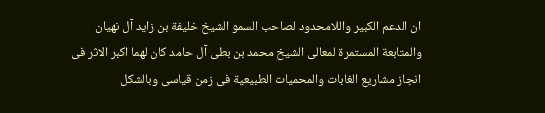ان الدعم الكبير واللامحدود لصاحب السمو الشيخ خليفة بن زايد آل نهيان والمتابعة المستمرة لمعالى الشيخ محمد بن بطى آل حامد كان لهما اكبر الاثر فى انجاز مشاريع الغابات والمحميات الطبيعية فى زمن قياسى وبالشكل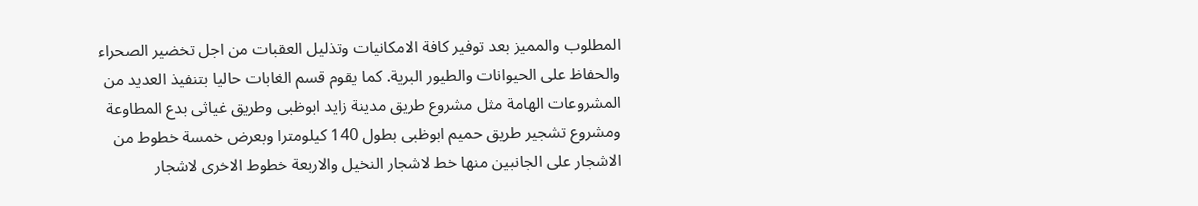المطلوب والمميز بعد توفير كافة الامكانيات وتذليل العقبات من اجل تخضير الصحراء والحفاظ على الحيوانات والطيور البرية. كما يقوم قسم الغابات حاليا بتنفيذ العديد من المشروعات الهامة مثل مشروع طريق مدينة زايد ابوظبى وطريق غياثى بدع المطاوعة ومشروع تشجير طريق حميم ابوظبى بطول 140 كيلومترا وبعرض خمسة خطوط من الاشجار على الجانبين منها خط لاشجار النخيل والاربعة خطوط الاخرى لاشجار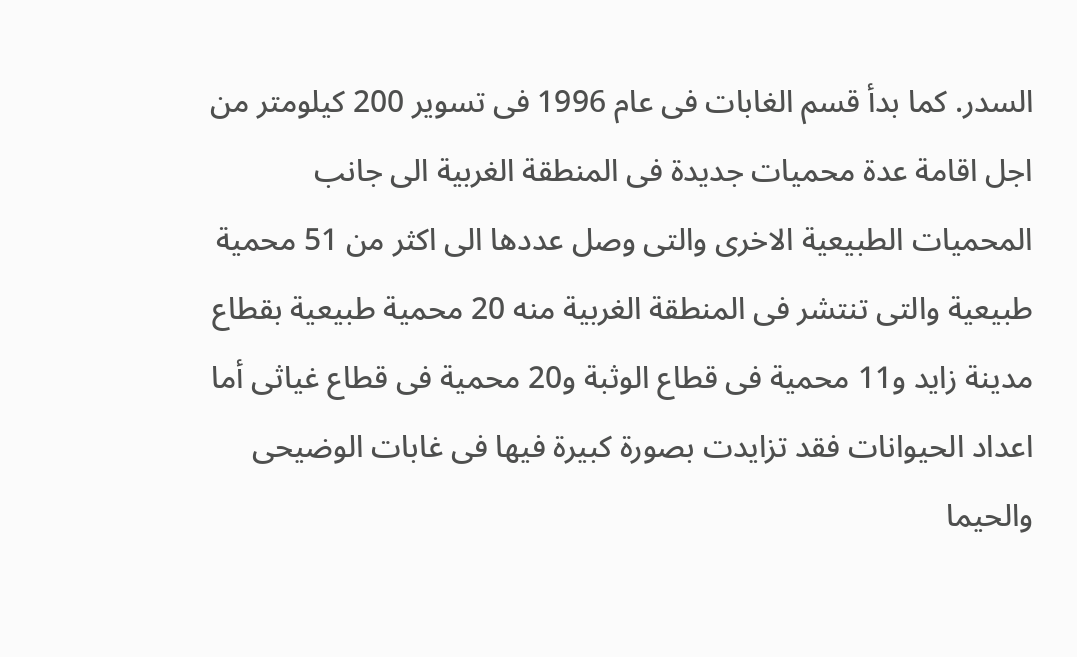السدر. كما بدأ قسم الغابات فى عام 1996 فى تسوير 200 كيلومتر من اجل اقامة عدة محميات جديدة فى المنطقة الغربية الى جانب المحميات الطبيعية الاخرى والتى وصل عددها الى اكثر من 51 محمية طبيعية والتى تنتشر فى المنطقة الغربية منه 20 محمية طبيعية بقطاع مدينة زايد و11 محمية فى قطاع الوثبة و20 محمية فى قطاع غياثى أما اعداد الحيوانات فقد تزايدت بصورة كبيرة فيها فى غابات الوضيحى والحيما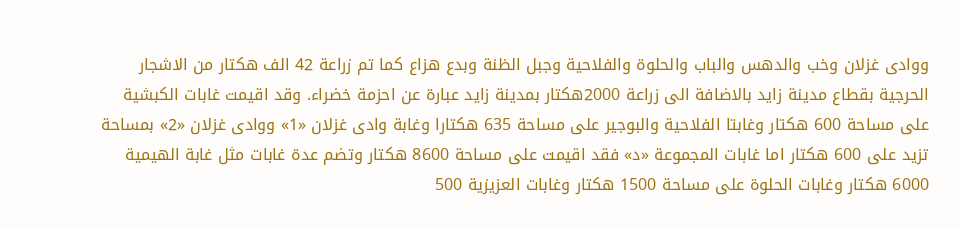ووادى غزلان وخب والدهس والباب والحلوة والفلاحية وجبل الظنة وبدع هزاع كما تم زراعة 42 الف هكتار من الاشجار الحرجية بقطاع مدينة زايد بالاضافة الى زراعة 2000هكتار بمدينة زايد عبارة عن احزمة خضراء. وقد اقيمت غابات الكبشية على مساحة 600 هكتار وغابتا الفلاحية والبوجير على مساحة 635 هكتارا وغابة وادى غزلان «1» ووادى غزلان «2» بمساحة تزيد على 600 هكتار اما غابات المجموعة «د» فقد اقيمت على مساحة 8600 هكتار وتضم عدة غابات مثل غابة الهيمية 6000 هكتار وغابات الحلوة على مساحة 1500 هكتار وغابات العزيزية 500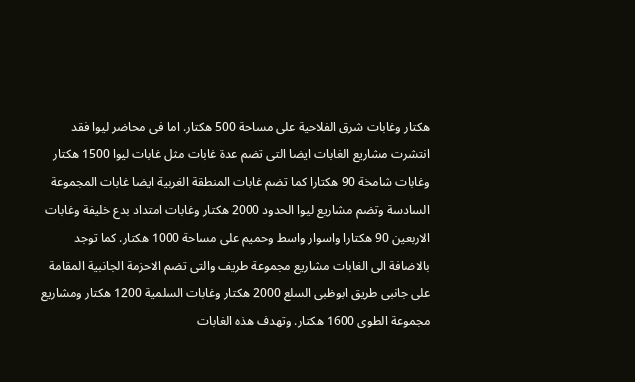هكتار وغابات شرق الفلاحية على مساحة 500 هكتار. اما فى محاضر ليوا فقد انتشرت مشاريع الغابات ايضا التى تضم عدة غابات مثل غابات ليوا 1500 هكتار وغابات شامخة 90 هكتارا كما تضم غابات المنطقة الغربية ايضا غابات المجموعة السادسة وتضم مشاريع ليوا الحدود 2000 هكتار وغابات امتداد بدع خليفة وغابات الاربعين 90 هكتارا واسوار واسط وحميم على مساحة 1000 هكتار. كما توجد بالاضافة الى الغابات مشاريع مجموعة طريف والتى تضم الاحزمة الجانبية المقامة على جانبى طريق ابوظبى السلع 2000 هكتار وغابات السلمية 1200 هكتار ومشاريع مجموعة الطوى 1600 هكتار. وتهدف هذه الغابات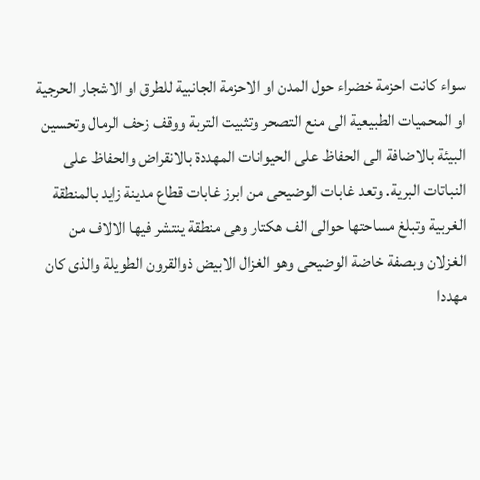سواء كانت احزمة خضراء حول المدن او الاحزمة الجانبية للطرق او الاشجار الحرجية او المحميات الطبيعية الى منع التصحر وتثبيت التربة ووقف زحف الرمال وتحسين البيئة بالاضافة الى الحفاظ على الحيوانات المهددة بالانقراض والحفاظ على النباتات البرية. وتعد غابات الوضيحى من ابرز غابات قطاع مدينة زايد بالمنطقة الغربية وتبلغ مساحتها حوالى الف هكتار وهى منطقة ينتشر فيها الالاف من الغزلان وبصفة خاضة الوضيحى وهو الغزال الابيض ذوالقرون الطويلة والذى كان مهددا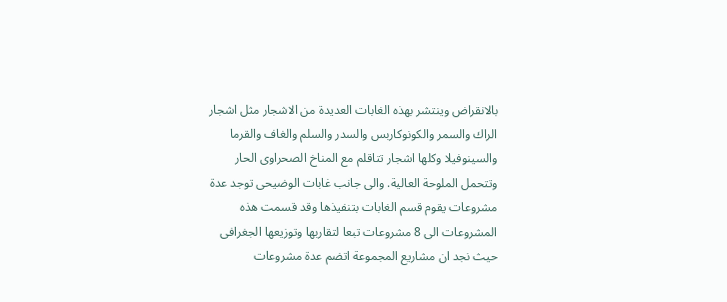بالانقراض وينتشر بهذه الغابات العديدة من الاشجار مثل اشجار الراك والسمر والكونوكاربس والسدر والسلم والغاف والقرما والسينوفيلا وكلها اشجار تتاقلم مع المناخ الصحراوى الحار وتتحمل الملوحة العالية. والى جانب غابات الوضيحى توجد عدة مشروعات يقوم قسم الغابات بتنفيذها وقد قسمت هذه المشروعات الى 8 مشروعات تبعا لتقاربها وتوزيعها الجغرافى حيث نجد ان مشاريع المجموعة اتضم عدة مشروعات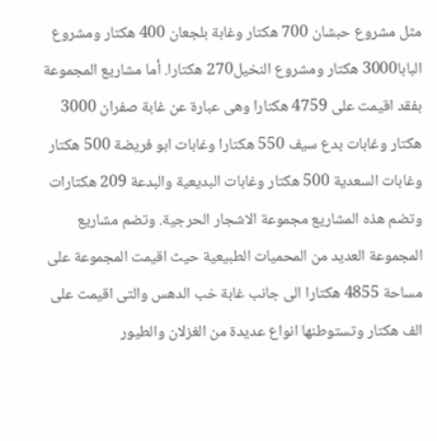مثل مشروع حبشان 700 هكتار وغابة بلجعان 400 هكتار ومشروع البابا3000 هكتار ومشروع النخيل270 هكتارا. أما مشاريع المجموعة بفقد اقيمت على 4759 هكتارا وهى عبارة عن غابة صفران 3000 هكتار وغابات بدع سيف 550 هكتارا وغابات ابو فريضة 500 هكتار وغابات السعدية 500 هكتار وغابات البديعية والبدعة 209 هكتارات وتضم هذه المشاريع مجموعة الاشجار الحرجية. وتضم مشاريع المجموعة العديد من المحميات الطبيعية حيث اقيمت المجموعة على مساحة 4855 هكتارا الى جانب غابة خب الدهس والتى اقيمت على الف هكتار وتستوطنها انواع عديدة من الغزلان والطيور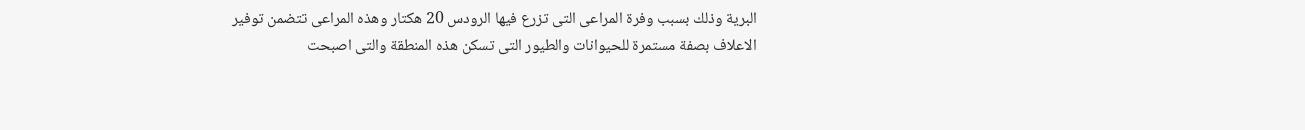البرية وذلك بسبب وفرة المراعى التى تزرع فيها الرودس 20 هكتار وهذه المراعى تتضمن توفير الاعلاف بصفة مستمرة للحيوانات والطيور التى تسكن هذه المنطقة والتى اصبحت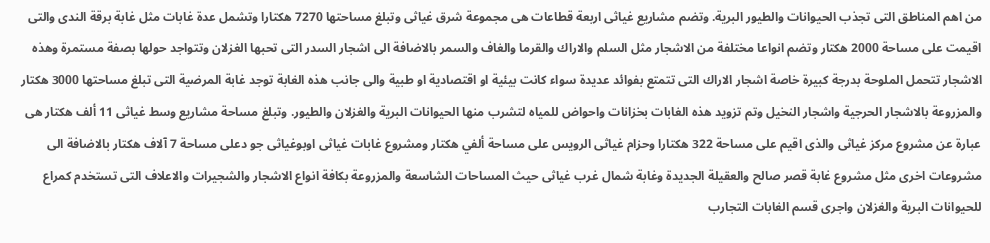من اهم المناطق التى تجذب الحيوانات والطيور البرية. وتضم مشاريع غياثى اربعة قطاعات هى مجموعة شرق غياثى وتبلغ مساحتها 7270 هكتارا وتشمل عدة غابات مثل غابة برقة الندى والتى اقيمت على مساحة 2000 هكتار وتضم انواعا مختلفة من الاشجار مثل السلم والاراك والقرما والغاف والسمر بالاضافة الى اشجار السدر التى تحبها الغزلان وتتواجد حولها بصفة مستمرة وهذه الاشجار تتحمل الملوحة بدرجة كبيرة خاصة اشجار الاراك التى تتمتع بفوائد عديدة سواء كانت بيئية او اقتصادية او طبية والى جانب هذه الغابة توجد غابة المرضية التى تبلغ مساحتها 3000 هكتار والمزروعة بالاشجار الحرجية واشجار النخيل وتم تزويد هذه الغابات بخزانات واحواض للمياه لتشرب منها الحيوانات البرية والغزلان والطيور. وتبلغ مساحة مشاريع وسط غياثى 11 ألف هكتار هى عبارة عن مشروع مركز غياثى والذى اقيم على مساحة 322 هكتارا وحزام غياثى الرويس على مساحة ألفي هكتار ومشروع غابات غياثى اوبوغياثى جو دعلى مساحة 7 آلاف هكتار بالاضافة الى مشروعات اخرى مثل مشروع غابة قصر صالح والعقيلة الجديدة وغابة شمال غرب غياثى حيث المساحات الشاسعة والمزروعة بكافة انواع الاشجار والشجيرات والاعلاف التى تستخدم كمراع للحيوانات البرية والغزلان واجرى قسم الغابات التجارب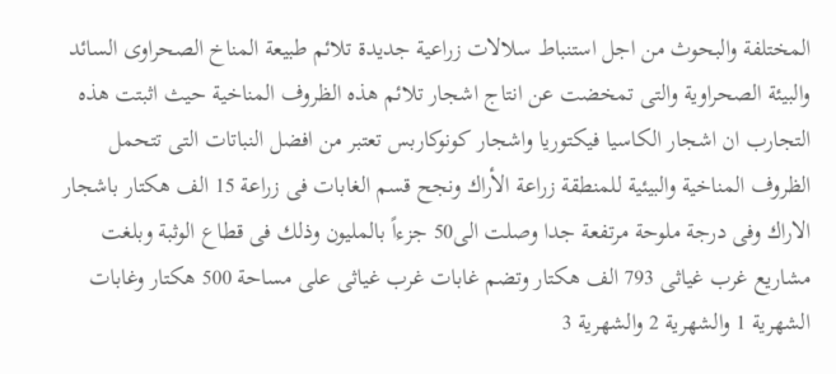المختلفة والبحوث من اجل استنباط سلالات زراعية جديدة تلائم طبيعة المناخ الصحراوى السائد والبيئة الصحراوية والتى تمخضت عن انتاج اشجار تلائم هذه الظروف المناخية حيث اثبتت هذه التجارب ان اشجار الكاسيا فيكتوريا واشجار كونوكاربس تعتبر من افضل النباتات التى تتحمل الظروف المناخية والبيئية للمنطقة زراعة الأراك ونجح قسم الغابات فى زراعة 15 الف هكتار باشجار الاراك وفى درجة ملوحة مرتفعة جدا وصلت الى50 جزءاً بالمليون وذلك فى قطاع الوثبة وبلغت مشاريع غرب غياثى 793 الف هكتار وتضم غابات غرب غياثى على مساحة 500 هكتار وغابات الشهرية 1 والشهرية 2 والشهرية 3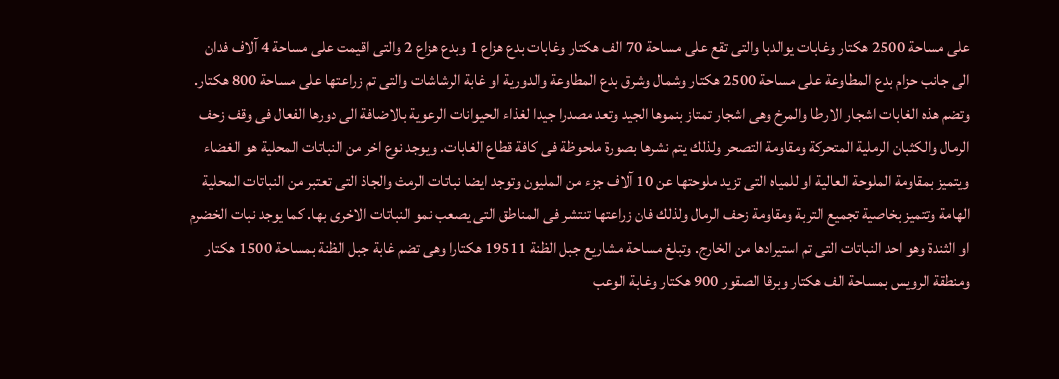على مساحة 2500 هكتار وغابات يوالدبا والتى تقع على مساحة 70 الف هكتار وغابات بدع هزاع 1 وبدع هزاع 2 والتى اقيمت على مساحة 4 آلاف فدان الى جانب حزام بدع المطاوعة على مساحة 2500 هكتار وشمال وشرق بدع المطاوعة والدورية او غابة الرشاشات والتى تم زراعتها على مساحة 800 هكتار. وتضم هذه الغابات اشجار الارطا والمرخ وهى اشجار تمتاز بنموها الجيد وتعد مصدرا جيدا لغذاء الحيوانات الرعوية بالاضافة الى دورها الفعال فى وقف زحف الرمال والكثبان الرملية المتحركة ومقاومة التصحر ولذلك يتم نشرها بصورة ملحوظة فى كافة قطاع الغابات. ويوجد نوع اخر من النباتات المحلية هو الغضاء ويتميز بمقاومة الملوحة العالية او للمياه التى تزيد ملوحتها عن 10 آلاف جزء من المليون وتوجد ايضا نباتات الرمث والجاذ التى تعتبر من النباتات المحلية الهامة وتتميز بخاصية تجميع التربة ومقاومة زحف الرمال ولذلك فان زراعتها تنتشر فى المناطق التى يصعب نمو النباتات الاخرى بها. كما يوجد نبات الخضرم او الثندة وهو احد النباتات التى تم استيرادها من الخارج. وتبلغ مساحة مشاريع جبل الظنة 19511 هكتارا وهى تضم غابة جبل الظنة بمساحة 1500 هكتار ومنطقة الرويس بمساحة الف هكتار وبرقا الصقور 900 هكتار وغابة الوعب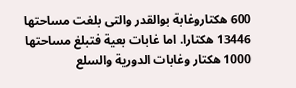600 هكتاروغابة بوالقدر والتى بلغت مساحتها 13446 هكتارا. اما غابات بعية فتبلغ مساحتها 1000 هكتار وغابات الدورية والسلع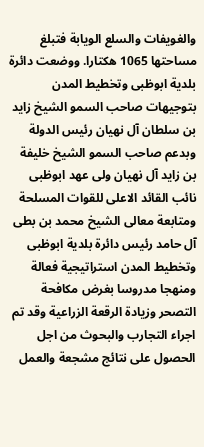والغويفات والسلع الويابة فتبلغ مساحتها 1065 هكتارا. ووضعت دائرة بلدية ابوظبى وتخطيط المدن بتوجيهات صاحب السمو الشيخ زايد بن سلطان آل نهيان رئيس الدولة وبدعم صاحب السمو الشيخ خليفة بن زايد آل نهيان ولى عهد ابوظبى نائب القائد الاعلى للقوات المسلحة ومتابعة معالى الشيخ محمد بن بطى آل حامد رئيس دائرة بلدية ابوظبى وتخطيط المدن استراتيجية فعالة ومنهجا مدروسا بغرض مكافحة التصحر وزيادة الرقعة الزراعية وقد تم اجراء التجارب والبحوث من اجل الحصول على نتائج مشجعة والعمل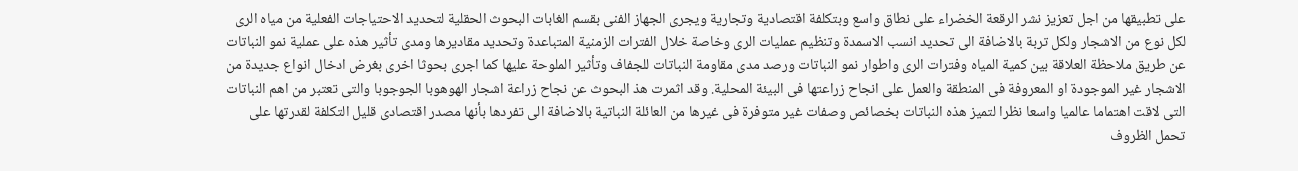على تطبيقها من اجل تعزيز نشر الرقعة الخضراء على نطاق واسع وبتكلفة اقتصادية وتجارية ويجرى الجهاز الفنى بقسم الغابات البحوث الحقلية لتحديد الاحتياجات الفعلية من مياه الرى لكل نوع من الاشجار ولكل تربة بالاضافة الى تحديد انسب الاسمدة وتنظيم عمليات الرى وخاصة خلال الفترات الزمنية المتباعدة وتحديد مقاديرها ومدى تأثير هذه على عملية نمو النباتات عن طريق ملاحظة العلاقة بين كمية المياه وفترات الرى واطوار نمو النباتات ورصد مدى مقاومة النباتات للجفاف وتأثير الملوحة عليها كما اجرى بحوثا اخرى بغرض ادخال انواع جديدة من الاشجار غير الموجودة او المعروفة فى المنطقة والعمل على انجاح زراعتها فى البيئة المحلية. وقد اثمرت هذ البحوث عن نجاح زراعة اشجار الهوهوبا الجوجوبا والتى تعتبر من اهم النباتات التى لاقت اهتماما عالميا واسعا نظرا لتميز هذه النباتات بخصائص وصفات غير متوفرة فى غيرها من العائلة النباتية بالاضافة الى تفردها بأنها مصدر اقتصادى قليل التكلفة لقدرتها على تحمل الظروف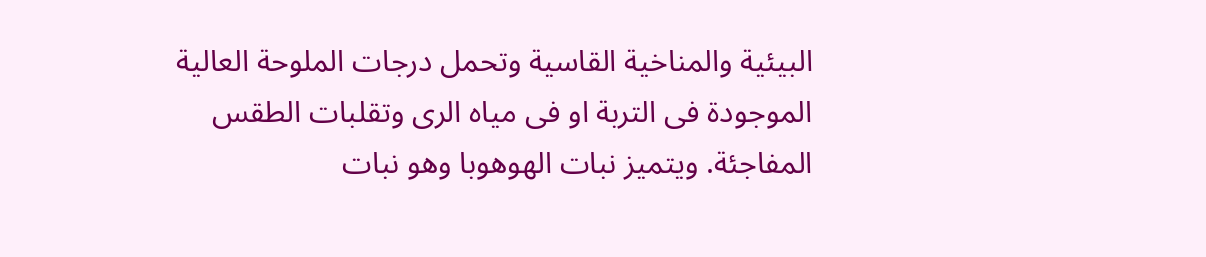البيئية والمناخية القاسية وتحمل درجات الملوحة العالية الموجودة فى التربة او فى مياه الرى وتقلبات الطقس المفاجئة. ويتميز نبات الهوهوبا وهو نبات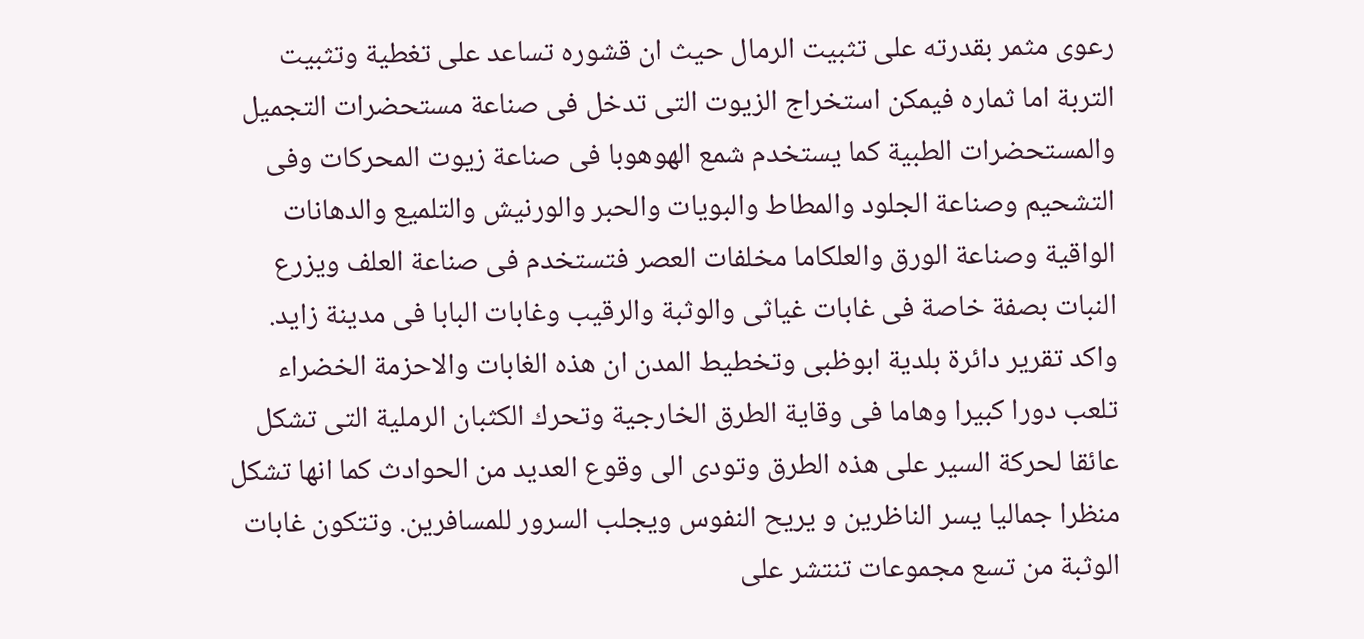رعوى مثمر بقدرته على تثبيت الرمال حيث ان قشوره تساعد على تغطية وتثبيت التربة اما ثماره فيمكن استخراج الزيوت التى تدخل فى صناعة مستحضرات التجميل والمستحضرات الطبية كما يستخدم شمع الهوهوبا فى صناعة زيوت المحركات وفى التشحيم وصناعة الجلود والمطاط والبويات والحبر والورنيش والتلميع والدهانات الواقية وصناعة الورق والعلكاما مخلفات العصر فتستخدم فى صناعة العلف ويزرع النبات بصفة خاصة فى غابات غياثى والوثبة والرقيب وغابات البابا فى مدينة زايد. واكد تقرير دائرة بلدية ابوظبى وتخطيط المدن ان هذه الغابات والاحزمة الخضراء تلعب دورا كبيرا وهاما فى وقاية الطرق الخارجية وتحرك الكثبان الرملية التى تشكل عائقا لحركة السير على هذه الطرق وتودى الى وقوع العديد من الحوادث كما انها تشكل منظرا جماليا يسر الناظرين و يريح النفوس ويجلب السرور للمسافرين. وتتكون غابات الوثبة من تسع مجموعات تنتشر على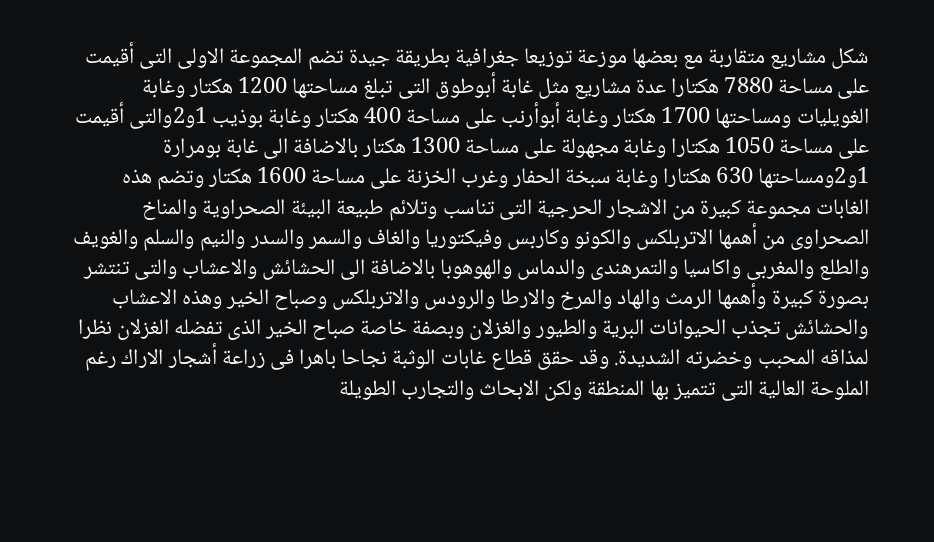شكل مشاريع متقاربة مع بعضها موزعة توزيعا جغرافية بطريقة جيدة تضم المجموعة الاولى التى أقيمت على مساحة 7880 هكتارا عدة مشاريع مثل غابة أبوطوق التى تبلغ مساحتها 1200 هكتار وغابة الغويليات ومساحتها 1700 هكتار وغابة أبوأرنب على مساحة 400 هكتار وغابة بوذيب 1و2والتى أقيمت على مساحة 1050 هكتارا وغابة مجهولة على مساحة 1300 هكتار بالاضافة الى غابة بومرارة 1و2ومساحتها 630 هكتارا وغابة سبخة الحفار وغرب الخزنة على مساحة 1600 هكتار وتضم هذه الغابات مجموعة كبيرة من الاشجار الحرجية التى تناسب وتلائم طبيعة البيئة الصحراوية والمناخ الصحراوى من أهمها الاتربلكس والكونو وكاربس وفيكتوريا والغاف والسمر والسدر والنيم والسلم والغويف والطلع والمغربى واكاسيا والتمرهندى والدماس والهوهوبا بالاضافة الى الحشائش والاعشاب والتى تنتشر بصورة كبيرة وأهمها الرمث والهاد والمرخ والارطا والرودس والاتربلكس وصباح الخير وهذه الاعشاب والحشائش تجذب الحيوانات البرية والطيور والغزلان وبصفة خاصة صباح الخير الذى تفضله الغزلان نظرا لمذاقه المحبب وخضرته الشديدة. وقد حقق قطاع غابات الوثبة نجاحا باهرا فى زراعة أشجار الاراك رغم الملوحة العالية التى تتميز بها المنطقة ولكن الابحاث والتجارب الطويلة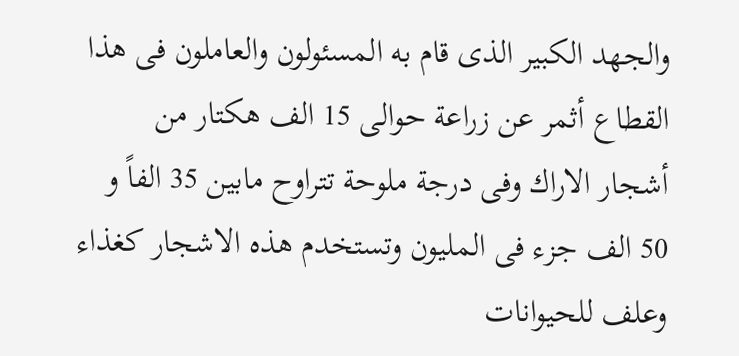والجهد الكبير الذى قام به المسئولون والعاملون فى هذا القطاع أثمر عن زراعة حوالى 15 الف هكتار من أشجار الاراك وفى درجة ملوحة تتراوح مابين 35 الفاً و 50 الف جزء فى المليون وتستخدم هذه الاشجار كغذاء وعلف للحيوانات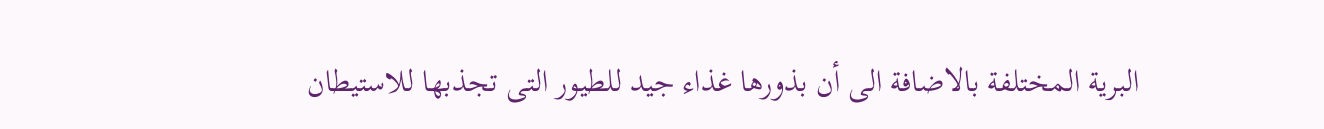البرية المختلفة بالاضافة الى أن بذورها غذاء جيد للطيور التى تجذبها للاستيطان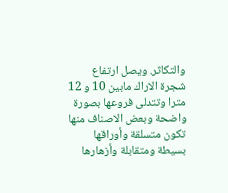والتكاثر. ويصل ارتفاع شجرة الاراك مابين 10 و 12 مترا وتتدلى فروعها بصورة واضحة وبعض الاصناف منها تكون متسلقة وأوراقها بسيطة ومتقابلة وأزهارها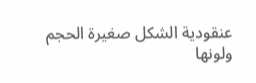عنقودية الشكل صغيرة الحجم ولونها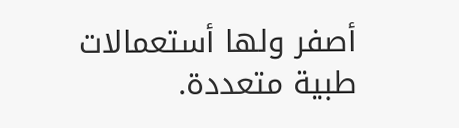أصفر ولها أستعمالات طبية متعددة.